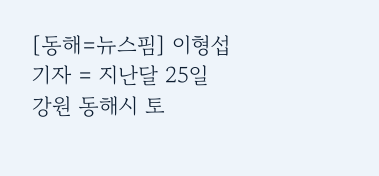[동해=뉴스핌] 이형섭 기자 = 지난달 25일 강원 동해시 토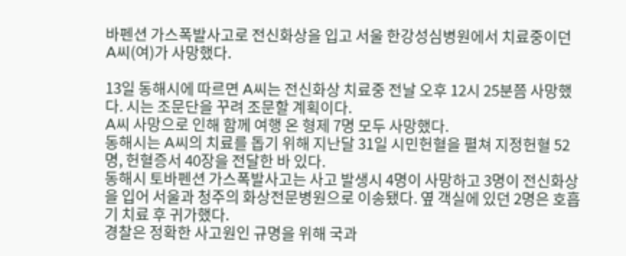바펜션 가스폭발사고로 전신화상을 입고 서울 한강성심병원에서 치료중이던 A씨(여)가 사망했다.

13일 동해시에 따르면 A씨는 전신화상 치료중 전날 오후 12시 25분쯤 사망했다. 시는 조문단을 꾸려 조문할 계획이다.
A씨 사망으로 인해 함께 여행 온 형제 7명 모두 사망했다.
동해시는 A씨의 치료를 돕기 위해 지난달 31일 시민헌혈을 펼쳐 지정헌혈 52명, 헌혈증서 40장을 전달한 바 있다.
동해시 토바펜션 가스폭발사고는 사고 발생시 4명이 사망하고 3명이 전신화상을 입어 서울과 청주의 화상전문병원으로 이송됐다. 옆 객실에 있던 2명은 호흡기 치료 후 귀가했다.
경찰은 정확한 사고원인 규명을 위해 국과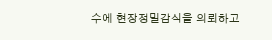수에 현장정밀감식을 의뢰하고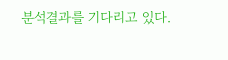분석결과를 기다리고 있다.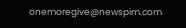onemoregive@newspim.com